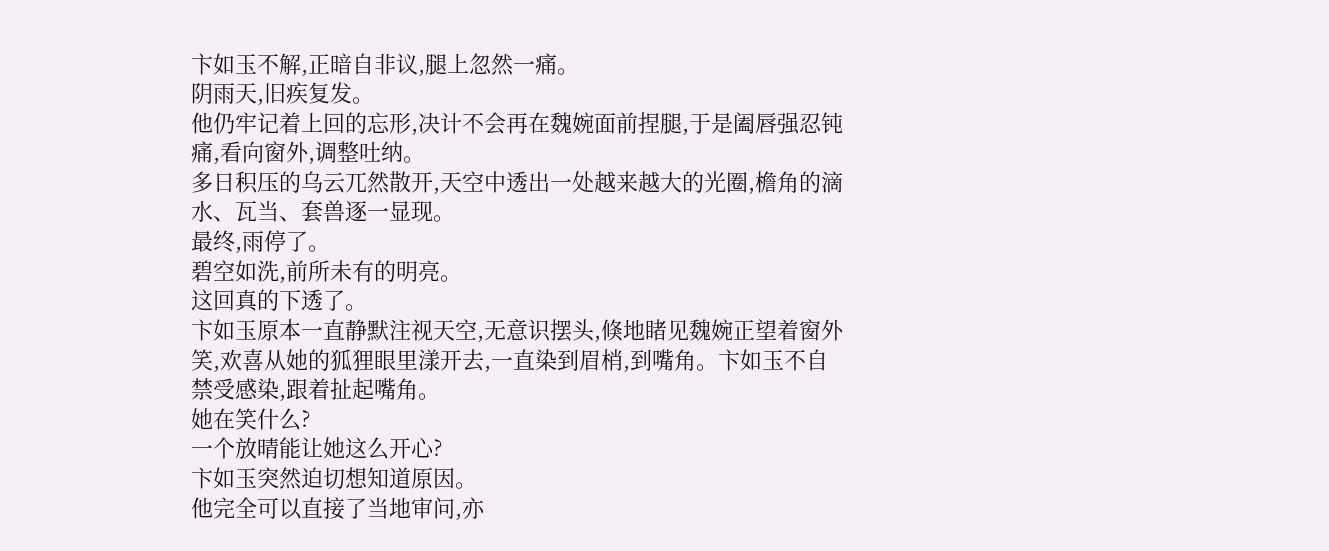卞如玉不解,正暗自非议,腿上忽然一痛。
阴雨天,旧疾复发。
他仍牢记着上回的忘形,决计不会再在魏婉面前捏腿,于是阖唇强忍钝痛,看向窗外,调整吐纳。
多日积压的乌云兀然散开,天空中透出一处越来越大的光圈,檐角的滴水、瓦当、套兽逐一显现。
最终,雨停了。
碧空如洗,前所未有的明亮。
这回真的下透了。
卞如玉原本一直静默注视天空,无意识摆头,倏地睹见魏婉正望着窗外笑,欢喜从她的狐狸眼里漾开去,一直染到眉梢,到嘴角。卞如玉不自禁受感染,跟着扯起嘴角。
她在笑什么?
一个放晴能让她这么开心?
卞如玉突然迫切想知道原因。
他完全可以直接了当地审问,亦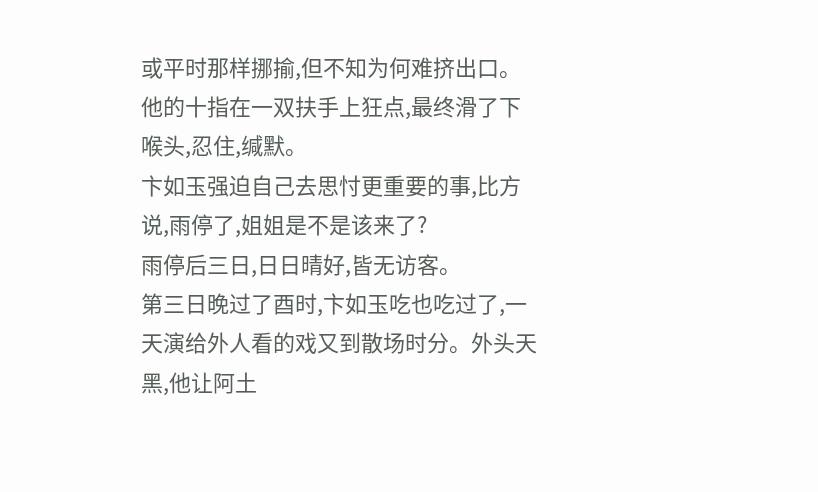或平时那样挪揄,但不知为何难挤出口。他的十指在一双扶手上狂点,最终滑了下喉头,忍住,缄默。
卞如玉强迫自己去思忖更重要的事,比方说,雨停了,姐姐是不是该来了?
雨停后三日,日日晴好,皆无访客。
第三日晚过了酉时,卞如玉吃也吃过了,一天演给外人看的戏又到散场时分。外头天黑,他让阿土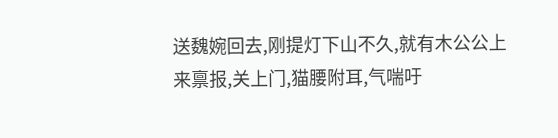送魏婉回去,刚提灯下山不久,就有木公公上来禀报,关上门,猫腰附耳,气喘吁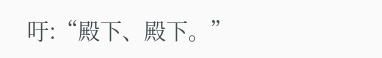吁:“殿下、殿下。”